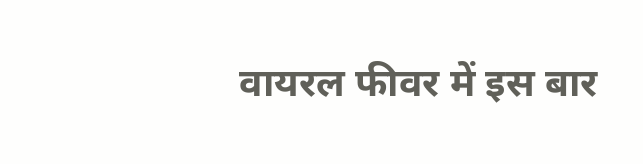वायरल फीवर में इस बार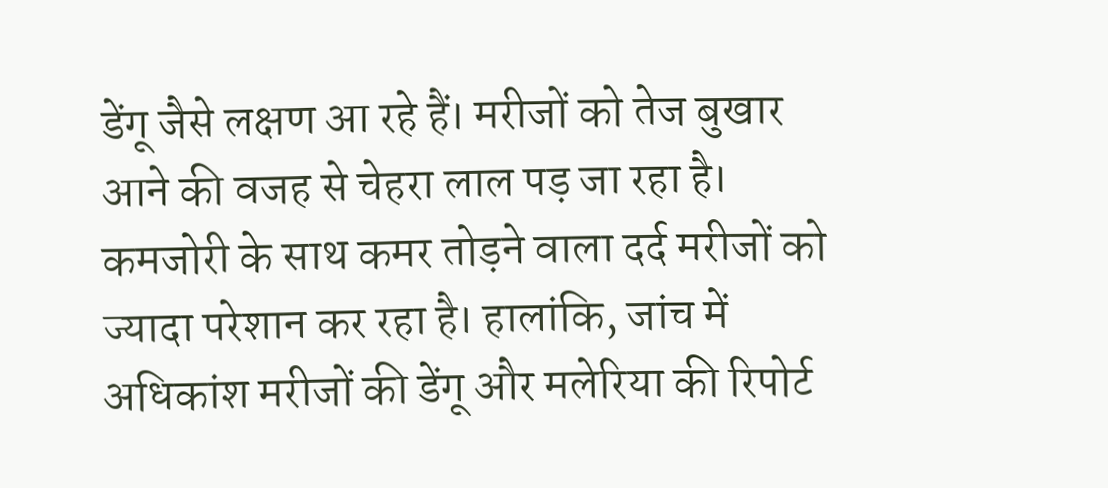डेंगू जैसे लक्षण आ रहे हैं। मरीजों को तेज बुखार आने की वजह से चेहरा लाल पड़ जा रहा है। कमजोरी के साथ कमर तोड़ने वाला दर्द मरीजों को ज्यादा परेशान कर रहा है। हालांकि, जांच में अधिकांश मरीजों की डेंगू और मलेरिया की रिपोर्ट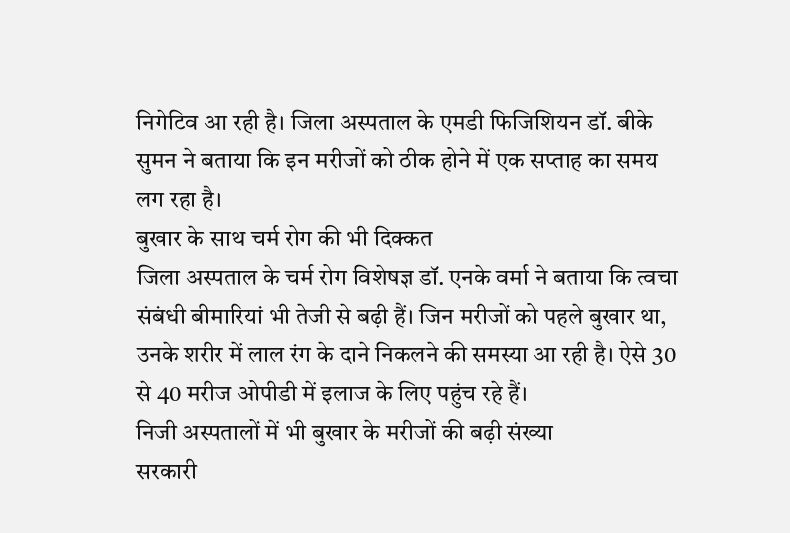निगेटिव आ रही है। जिला अस्पताल के एमडी फिजिशियन डॉ. बीके सुमन ने बताया कि इन मरीजों को ठीक होने में एक सप्ताह का समय लग रहा है।
बुखार के साथ चर्म रोग की भी दिक्कत
जिला अस्पताल के चर्म रोग विशेषज्ञ डॉ. एनके वर्मा ने बताया कि त्वचा संबंधी बीमारियां भी तेजी से बढ़ी हैं। जिन मरीजों को पहले बुखार था, उनके शरीर में लाल रंग के दाने निकलने की समस्या आ रही है। ऐसे 30 से 40 मरीज ओपीडी में इलाज के लिए पहुंच रहे हैं।
निजी अस्पतालों में भी बुखार के मरीजों की बढ़ी संख्या
सरकारी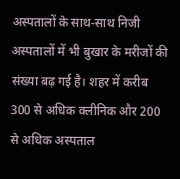अस्पतालों के साथ-साथ निजी अस्पतालों में भी बुखार के मरीजों की संख्या बढ़ गई है। शहर में करीब 300 से अधिक क्लीनिक और 200 से अधिक अस्पताल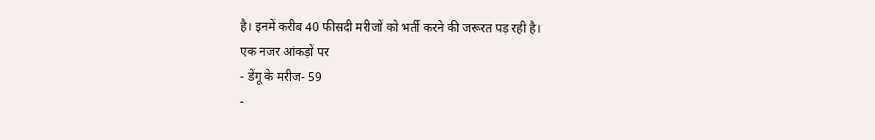है। इनमें करीब 40 फीसदी मरीजों को भर्ती करने की जरूरत पड़ रही है।
एक नजर आंकड़ों पर
- डेंगू के मरीज- 59
-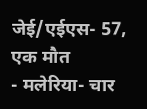जेई/एईएस- 57, एक मौत
- मलेरिया- चार